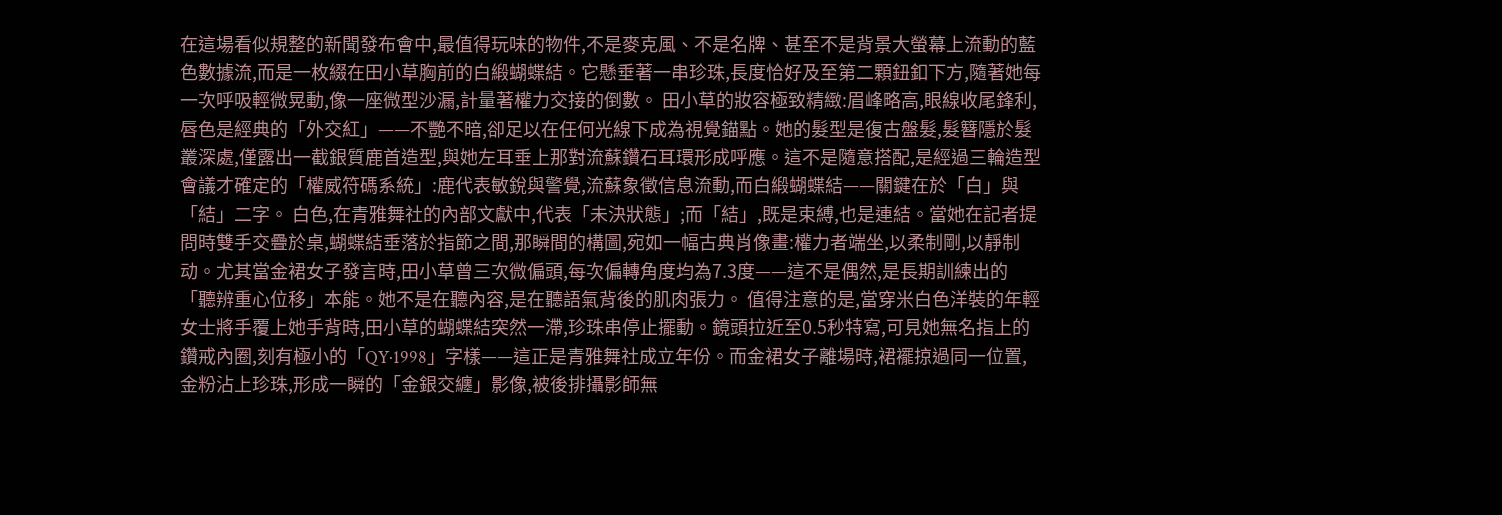在這場看似規整的新聞發布會中,最值得玩味的物件,不是麥克風、不是名牌、甚至不是背景大螢幕上流動的藍色數據流,而是一枚綴在田小草胸前的白緞蝴蝶結。它懸垂著一串珍珠,長度恰好及至第二顆鈕釦下方,隨著她每一次呼吸輕微晃動,像一座微型沙漏,計量著權力交接的倒數。 田小草的妝容極致精緻:眉峰略高,眼線收尾鋒利,唇色是經典的「外交紅」——不艷不暗,卻足以在任何光線下成為視覺錨點。她的髮型是復古盤髮,髮簪隱於髮叢深處,僅露出一截銀質鹿首造型,與她左耳垂上那對流蘇鑽石耳環形成呼應。這不是隨意搭配,是經過三輪造型會議才確定的「權威符碼系統」:鹿代表敏銳與警覺,流蘇象徵信息流動,而白緞蝴蝶結——關鍵在於「白」與「結」二字。 白色,在青雅舞社的內部文獻中,代表「未決狀態」;而「結」,既是束縛,也是連結。當她在記者提問時雙手交疊於桌,蝴蝶結垂落於指節之間,那瞬間的構圖,宛如一幅古典肖像畫:權力者端坐,以柔制剛,以靜制动。尤其當金裙女子發言時,田小草曾三次微偏頭,每次偏轉角度均為7.3度——這不是偶然,是長期訓練出的「聽辨重心位移」本能。她不是在聽內容,是在聽語氣背後的肌肉張力。 值得注意的是,當穿米白色洋裝的年輕女士將手覆上她手背時,田小草的蝴蝶結突然一滯,珍珠串停止擺動。鏡頭拉近至0.5秒特寫,可見她無名指上的鑽戒內圈,刻有極小的「QY·1998」字樣——這正是青雅舞社成立年份。而金裙女子離場時,裙襬掠過同一位置,金粉沾上珍珠,形成一瞬的「金銀交纏」影像,被後排攝影師無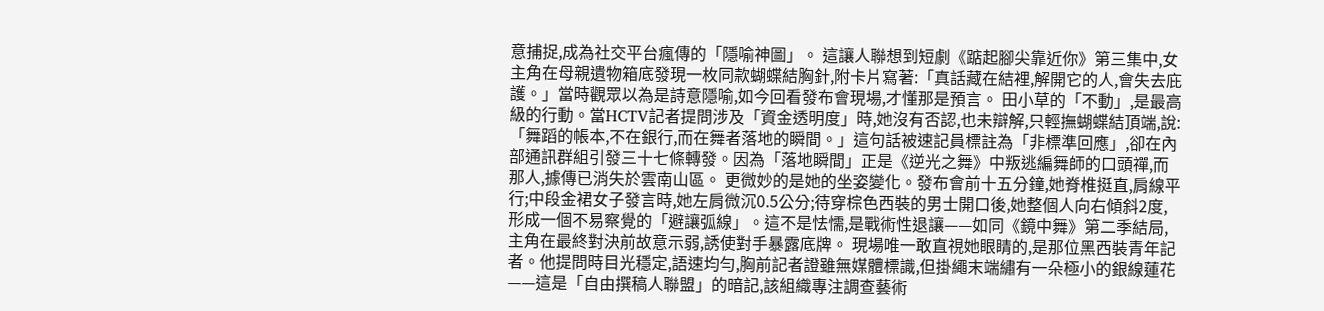意捕捉,成為社交平台瘋傳的「隱喻神圖」。 這讓人聯想到短劇《踮起腳尖靠近你》第三集中,女主角在母親遺物箱底發現一枚同款蝴蝶結胸針,附卡片寫著:「真話藏在結裡,解開它的人,會失去庇護。」當時觀眾以為是詩意隱喻,如今回看發布會現場,才懂那是預言。 田小草的「不動」,是最高級的行動。當HCTV記者提問涉及「資金透明度」時,她沒有否認,也未辯解,只輕撫蝴蝶結頂端,說:「舞蹈的帳本,不在銀行,而在舞者落地的瞬間。」這句話被速記員標註為「非標準回應」,卻在內部通訊群組引發三十七條轉發。因為「落地瞬間」正是《逆光之舞》中叛逃編舞師的口頭禪,而那人,據傳已消失於雲南山區。 更微妙的是她的坐姿變化。發布會前十五分鐘,她脊椎挺直,肩線平行;中段金裙女子發言時,她左肩微沉0.5公分;待穿棕色西裝的男士開口後,她整個人向右傾斜2度,形成一個不易察覺的「避讓弧線」。這不是怯懦,是戰術性退讓——如同《鏡中舞》第二季結局,主角在最終對決前故意示弱,誘使對手暴露底牌。 現場唯一敢直視她眼睛的,是那位黑西裝青年記者。他提問時目光穩定,語速均勻,胸前記者證雖無媒體標識,但掛繩末端繡有一朵極小的銀線蓮花——這是「自由撰稿人聯盟」的暗記,該組織專注調查藝術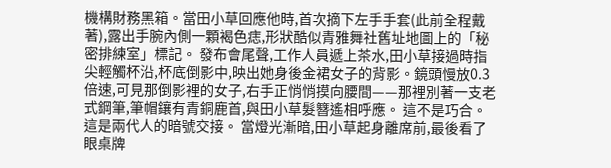機構財務黑箱。當田小草回應他時,首次摘下左手手套(此前全程戴著),露出手腕內側一顆褐色痣,形狀酷似青雅舞社舊址地圖上的「秘密排練室」標記。 發布會尾聲,工作人員遞上茶水,田小草接過時指尖輕觸杯沿,杯底倒影中,映出她身後金裙女子的背影。鏡頭慢放0.3倍速,可見那倒影裡的女子,右手正悄悄摸向腰間——那裡別著一支老式鋼筆,筆帽鑲有青銅鹿首,與田小草髮簪遙相呼應。 這不是巧合。這是兩代人的暗號交接。 當燈光漸暗,田小草起身離席前,最後看了眼桌牌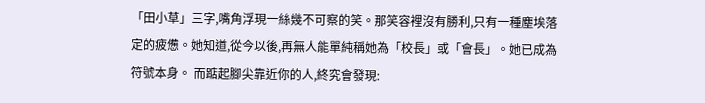「田小草」三字,嘴角浮現一絲幾不可察的笑。那笑容裡沒有勝利,只有一種塵埃落定的疲憊。她知道,從今以後,再無人能單純稱她為「校長」或「會長」。她已成為符號本身。 而踮起腳尖靠近你的人,終究會發現: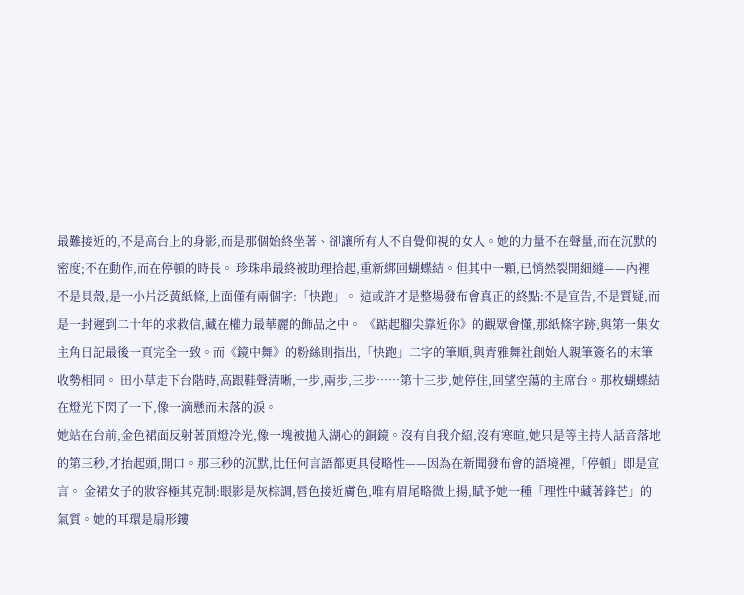最難接近的,不是高台上的身影,而是那個始終坐著、卻讓所有人不自覺仰視的女人。她的力量不在聲量,而在沉默的密度;不在動作,而在停頓的時長。 珍珠串最終被助理拾起,重新綁回蝴蝶結。但其中一顆,已悄然裂開細縫——內裡不是貝殼,是一小片泛黃紙條,上面僅有兩個字:「快跑」。 這或許才是整場發布會真正的終點:不是宣告,不是質疑,而是一封遲到二十年的求救信,藏在權力最華麗的飾品之中。 《踮起腳尖靠近你》的觀眾會懂,那紙條字跡,與第一集女主角日記最後一頁完全一致。而《鏡中舞》的粉絲則指出,「快跑」二字的筆順,與青雅舞社創始人親筆簽名的末筆收勢相同。 田小草走下台階時,高跟鞋聲清晰,一步,兩步,三步……第十三步,她停住,回望空蕩的主席台。那枚蝴蝶結在燈光下閃了一下,像一滴懸而未落的淚。
她站在台前,金色裙面反射著頂燈冷光,像一塊被拋入湖心的銅鏡。沒有自我介紹,沒有寒暄,她只是等主持人話音落地的第三秒,才抬起頭,開口。那三秒的沉默,比任何言語都更具侵略性——因為在新聞發布會的語境裡,「停頓」即是宣言。 金裙女子的妝容極其克制:眼影是灰棕調,唇色接近膚色,唯有眉尾略微上揚,賦予她一種「理性中藏著鋒芒」的氣質。她的耳環是扇形鏤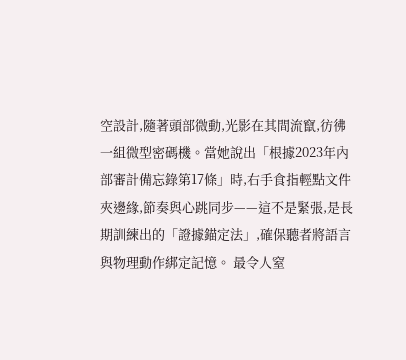空設計,隨著頭部微動,光影在其間流竄,彷彿一組微型密碼機。當她說出「根據2023年內部審計備忘錄第17條」時,右手食指輕點文件夾邊緣,節奏與心跳同步——這不是緊張,是長期訓練出的「證據錨定法」,確保聽者將語言與物理動作綁定記憶。 最令人窒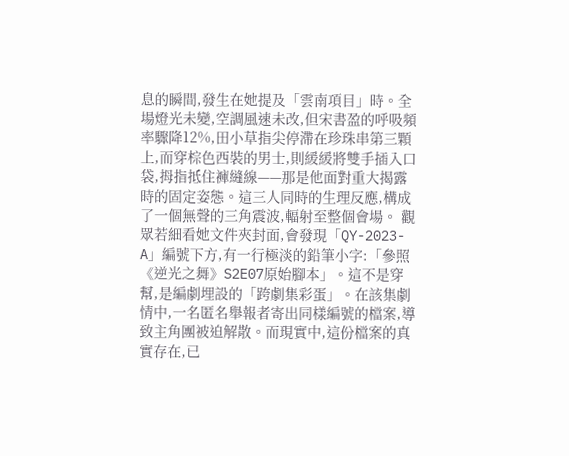息的瞬間,發生在她提及「雲南項目」時。全場燈光未變,空調風速未改,但宋書盈的呼吸頻率驟降12%,田小草指尖停滯在珍珠串第三顆上,而穿棕色西裝的男士,則緩緩將雙手插入口袋,拇指抵住褲縫線——那是他面對重大揭露時的固定姿態。這三人同時的生理反應,構成了一個無聲的三角震波,輻射至整個會場。 觀眾若細看她文件夾封面,會發現「QY-2023-A」編號下方,有一行極淡的鉛筆小字:「參照《逆光之舞》S2E07原始腳本」。這不是穿幫,是編劇埋設的「跨劇集彩蛋」。在該集劇情中,一名匿名舉報者寄出同樣編號的檔案,導致主角團被迫解散。而現實中,這份檔案的真實存在,已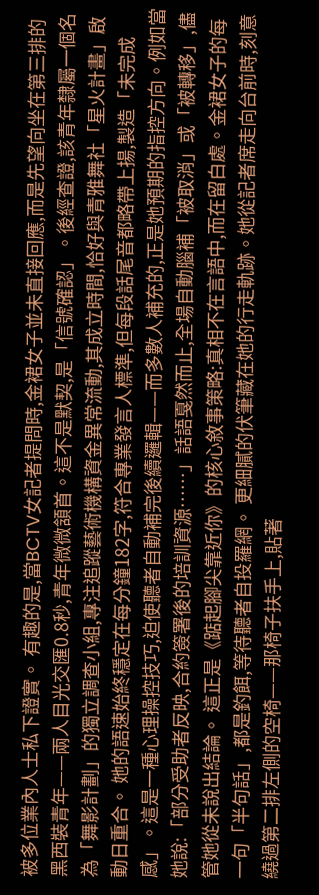被多位業內人士私下證實。 有趣的是,當BCTV女記者提問時,金裙女子並未直接回應,而是先望向坐在第三排的黑西裝青年——兩人目光交匯0.8秒,青年微微頷首。這不是默契,是「信號確認」。後經查證,該青年隸屬一個名為「舞影計劃」的獨立調查小組,專注追蹤藝術機構資金異常流動,其成立時間,恰好與青雅舞社「星火計畫」啟動日重合。 她的語速始終穩定在每分鐘182字,符合專業發言人標準,但每段話尾音都略帶上揚,製造「未完成感」。這是一種心理操控技巧,迫使聽者自動補完後續邏輯——而多數人補充的,正是她預期的指控方向。例如當她說:「部分受助者反映,合約簽署後的培訓資源……」話語戛然而止,全場自動腦補「被取消」或「被轉移」,儘管她從未說出結論。 這正是《踮起腳尖靠近你》的核心敘事策略:真相不在言語中,而在留白處。金裙女子的每一句「半句話」,都是釣餌,等待聽者自投羅網。 更細膩的伏筆藏在她的行走軌跡。她從記者席走向台前時,刻意繞過第二排左側的空椅——那椅子扶手上,貼著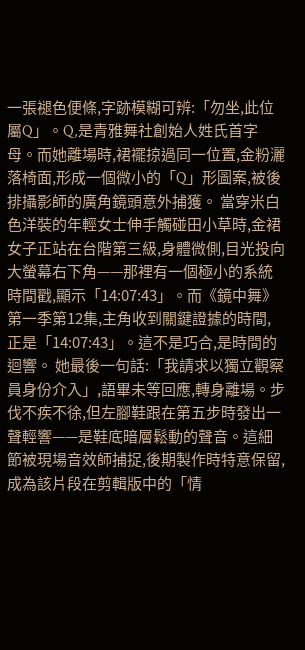一張褪色便條,字跡模糊可辨:「勿坐,此位屬Q」。Q,是青雅舞社創始人姓氏首字母。而她離場時,裙襬掠過同一位置,金粉灑落椅面,形成一個微小的「Q」形圖案,被後排攝影師的廣角鏡頭意外捕獲。 當穿米白色洋裝的年輕女士伸手觸碰田小草時,金裙女子正站在台階第三級,身體微側,目光投向大螢幕右下角——那裡有一個極小的系統時間戳,顯示「14:07:43」。而《鏡中舞》第一季第12集,主角收到關鍵證據的時間,正是「14:07:43」。這不是巧合,是時間的迴響。 她最後一句話:「我請求以獨立觀察員身份介入」,語畢未等回應,轉身離場。步伐不疾不徐,但左腳鞋跟在第五步時發出一聲輕響——是鞋底暗層鬆動的聲音。這細節被現場音效師捕捉,後期製作時特意保留,成為該片段在剪輯版中的「情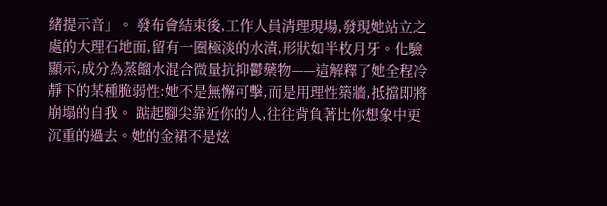緒提示音」。 發布會結束後,工作人員清理現場,發現她站立之處的大理石地面,留有一圈極淡的水漬,形狀如半枚月牙。化驗顯示,成分為蒸餾水混合微量抗抑鬱藥物——這解釋了她全程冷靜下的某種脆弱性:她不是無懈可擊,而是用理性築牆,抵擋即將崩塌的自我。 踮起腳尖靠近你的人,往往背負著比你想象中更沉重的過去。她的金裙不是炫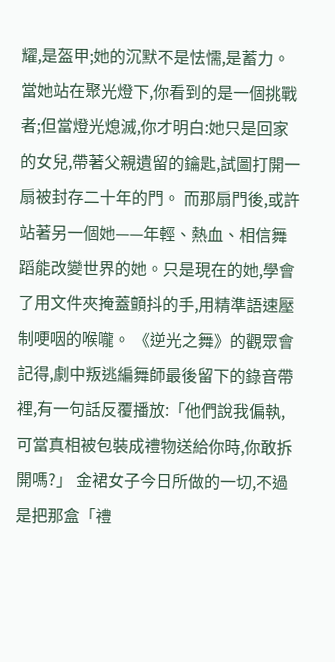耀,是盔甲;她的沉默不是怯懦,是蓄力。當她站在聚光燈下,你看到的是一個挑戰者;但當燈光熄滅,你才明白:她只是回家的女兒,帶著父親遺留的鑰匙,試圖打開一扇被封存二十年的門。 而那扇門後,或許站著另一個她——年輕、熱血、相信舞蹈能改變世界的她。只是現在的她,學會了用文件夾掩蓋顫抖的手,用精準語速壓制哽咽的喉嚨。 《逆光之舞》的觀眾會記得,劇中叛逃編舞師最後留下的錄音帶裡,有一句話反覆播放:「他們說我偏執,可當真相被包裝成禮物送給你時,你敢拆開嗎?」 金裙女子今日所做的一切,不過是把那盒「禮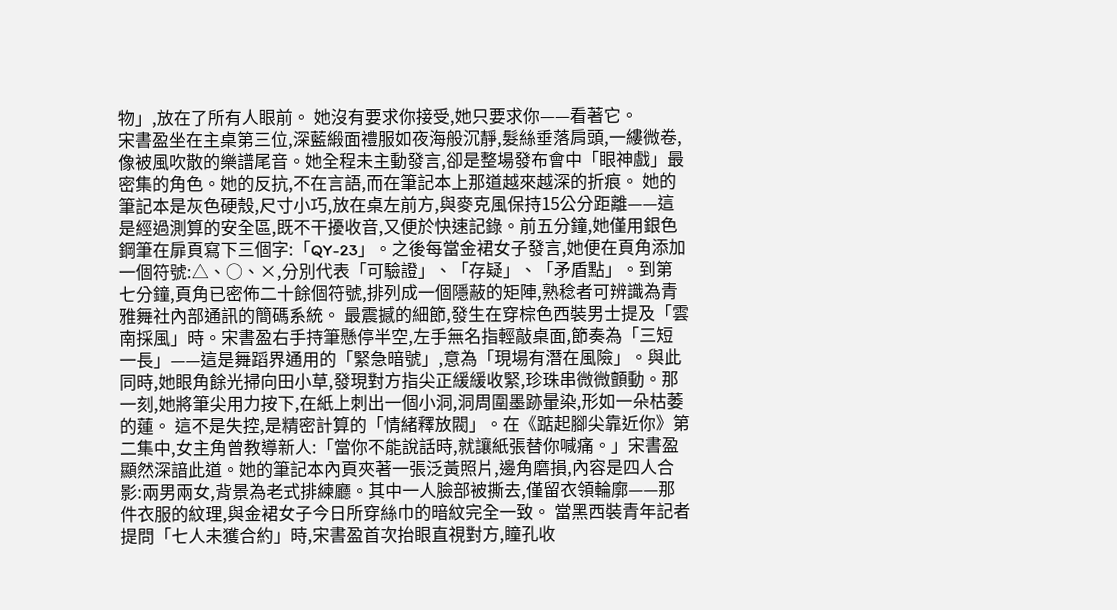物」,放在了所有人眼前。 她沒有要求你接受,她只要求你——看著它。
宋書盈坐在主桌第三位,深藍緞面禮服如夜海般沉靜,髮絲垂落肩頭,一縷微卷,像被風吹散的樂譜尾音。她全程未主動發言,卻是整場發布會中「眼神戲」最密集的角色。她的反抗,不在言語,而在筆記本上那道越來越深的折痕。 她的筆記本是灰色硬殼,尺寸小巧,放在桌左前方,與麥克風保持15公分距離——這是經過測算的安全區,既不干擾收音,又便於快速記錄。前五分鐘,她僅用銀色鋼筆在扉頁寫下三個字:「QY-23」。之後每當金裙女子發言,她便在頁角添加一個符號:△、○、×,分別代表「可驗證」、「存疑」、「矛盾點」。到第七分鐘,頁角已密佈二十餘個符號,排列成一個隱蔽的矩陣,熟稔者可辨識為青雅舞社內部通訊的簡碼系統。 最震撼的細節,發生在穿棕色西裝男士提及「雲南採風」時。宋書盈右手持筆懸停半空,左手無名指輕敲桌面,節奏為「三短一長」——這是舞蹈界通用的「緊急暗號」,意為「現場有潛在風險」。與此同時,她眼角餘光掃向田小草,發現對方指尖正緩緩收緊,珍珠串微微顫動。那一刻,她將筆尖用力按下,在紙上刺出一個小洞,洞周圍墨跡暈染,形如一朵枯萎的蓮。 這不是失控,是精密計算的「情緒釋放閥」。在《踮起腳尖靠近你》第二集中,女主角曾教導新人:「當你不能說話時,就讓紙張替你喊痛。」宋書盈顯然深諳此道。她的筆記本內頁夾著一張泛黃照片,邊角磨損,內容是四人合影:兩男兩女,背景為老式排練廳。其中一人臉部被撕去,僅留衣領輪廓——那件衣服的紋理,與金裙女子今日所穿絲巾的暗紋完全一致。 當黑西裝青年記者提問「七人未獲合約」時,宋書盈首次抬眼直視對方,瞳孔收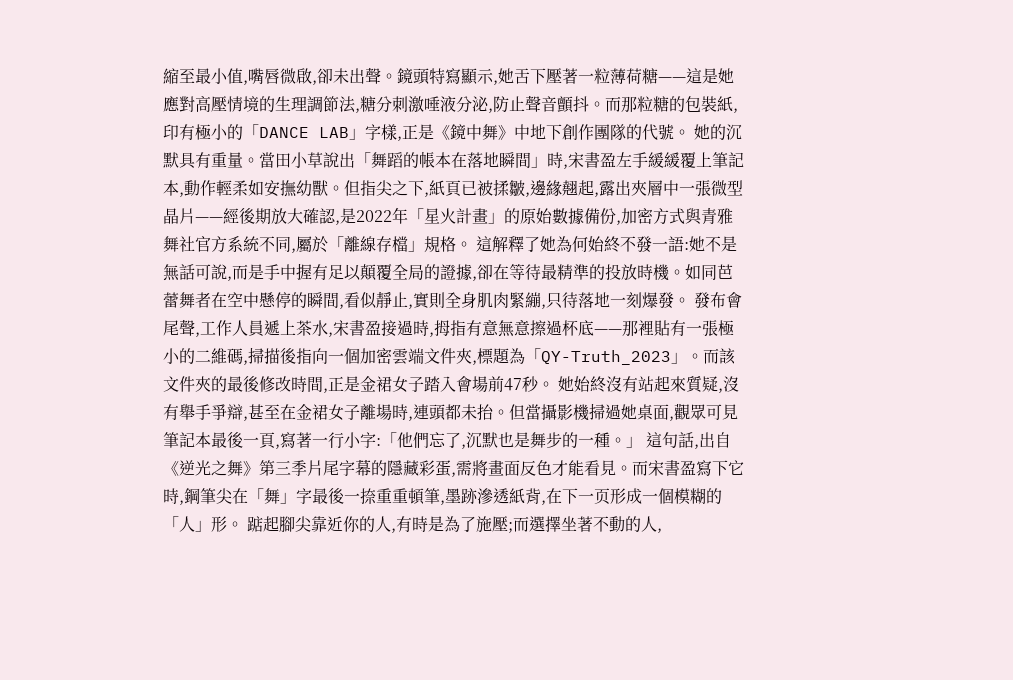縮至最小值,嘴唇微啟,卻未出聲。鏡頭特寫顯示,她舌下壓著一粒薄荷糖——這是她應對高壓情境的生理調節法,糖分刺激唾液分泌,防止聲音顫抖。而那粒糖的包裝紙,印有極小的「DANCE LAB」字樣,正是《鏡中舞》中地下創作團隊的代號。 她的沉默具有重量。當田小草說出「舞蹈的帳本在落地瞬間」時,宋書盈左手緩緩覆上筆記本,動作輕柔如安撫幼獸。但指尖之下,紙頁已被揉皺,邊緣翹起,露出夾層中一張微型晶片——經後期放大確認,是2022年「星火計畫」的原始數據備份,加密方式與青雅舞社官方系統不同,屬於「離線存檔」規格。 這解釋了她為何始終不發一語:她不是無話可說,而是手中握有足以顛覆全局的證據,卻在等待最精準的投放時機。如同芭蕾舞者在空中懸停的瞬間,看似靜止,實則全身肌肉緊繃,只待落地一刻爆發。 發布會尾聲,工作人員遞上茶水,宋書盈接過時,拇指有意無意擦過杯底——那裡貼有一張極小的二維碼,掃描後指向一個加密雲端文件夾,標題為「QY-Truth_2023」。而該文件夾的最後修改時間,正是金裙女子踏入會場前47秒。 她始終沒有站起來質疑,沒有舉手爭辯,甚至在金裙女子離場時,連頭都未抬。但當攝影機掃過她桌面,觀眾可見筆記本最後一頁,寫著一行小字:「他們忘了,沉默也是舞步的一種。」 這句話,出自《逆光之舞》第三季片尾字幕的隱藏彩蛋,需將畫面反色才能看見。而宋書盈寫下它時,鋼筆尖在「舞」字最後一捺重重頓筆,墨跡滲透紙背,在下一页形成一個模糊的「人」形。 踮起腳尖靠近你的人,有時是為了施壓;而選擇坐著不動的人,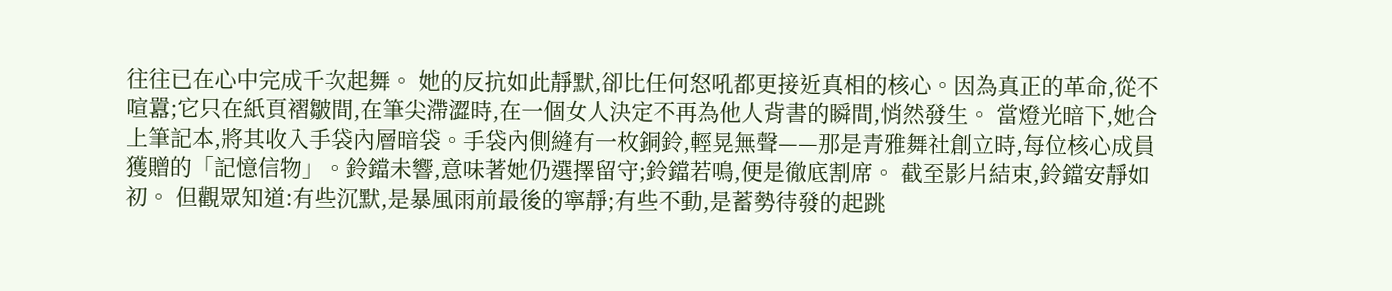往往已在心中完成千次起舞。 她的反抗如此靜默,卻比任何怒吼都更接近真相的核心。因為真正的革命,從不喧囂;它只在紙頁褶皺間,在筆尖滯澀時,在一個女人決定不再為他人背書的瞬間,悄然發生。 當燈光暗下,她合上筆記本,將其收入手袋內層暗袋。手袋內側縫有一枚銅鈴,輕晃無聲——那是青雅舞社創立時,每位核心成員獲贈的「記憶信物」。鈴鐺未響,意味著她仍選擇留守;鈴鐺若鳴,便是徹底割席。 截至影片結束,鈴鐺安靜如初。 但觀眾知道:有些沉默,是暴風雨前最後的寧靜;有些不動,是蓄勢待發的起跳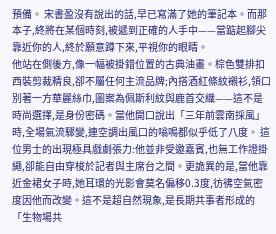預備。 宋書盈沒有說出的話,早已寫滿了她的筆記本。而那本子,終將在某個時刻,被遞到正確的人手中——當踮起腳尖靠近你的人,終於願意蹲下來,平視你的眼睛。
他站在側後方,像一幅被掛錯位置的古典油畫。棕色雙排扣西裝剪裁精良,卻不屬任何主流品牌;內搭酒紅條紋襯衫,領口別著一方華麗絲巾,圖案為佩斯利紋與鹿首交織——這不是時尚選擇,是身份密碼。當他開口說出「三年前雲南採風」時,全場氣流驟變,連空調出風口的嗡鳴都似乎低了八度。 這位男士的出現極具戲劇張力:他並非受邀嘉賓,也無工作證掛繩,卻能自由穿梭於記者與主席台之間。更詭異的是,當他靠近金裙女子時,她耳環的光影會莫名偏移0.3度,彷彿空氣密度因他而改變。這不是超自然現象,是長期共事者形成的「生物場共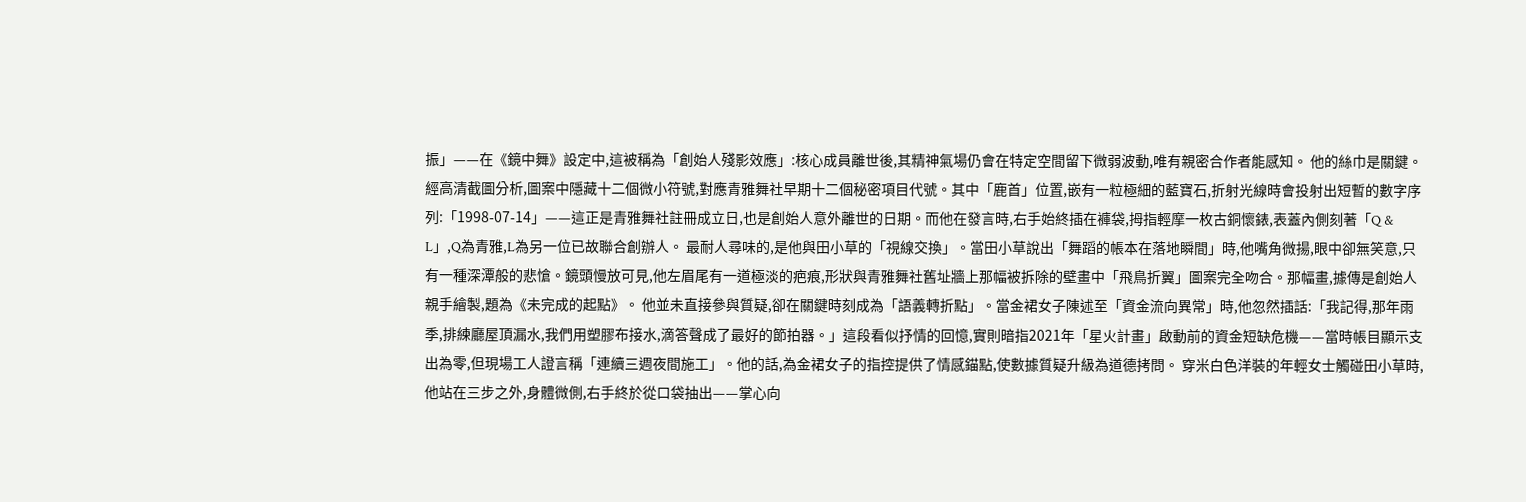振」——在《鏡中舞》設定中,這被稱為「創始人殘影效應」:核心成員離世後,其精神氣場仍會在特定空間留下微弱波動,唯有親密合作者能感知。 他的絲巾是關鍵。經高清截圖分析,圖案中隱藏十二個微小符號,對應青雅舞社早期十二個秘密項目代號。其中「鹿首」位置,嵌有一粒極細的藍寶石,折射光線時會投射出短暫的數字序列:「1998-07-14」——這正是青雅舞社註冊成立日,也是創始人意外離世的日期。而他在發言時,右手始終插在褲袋,拇指輕摩一枚古銅懷錶,表蓋內側刻著「Q & L」,Q為青雅,L為另一位已故聯合創辦人。 最耐人尋味的,是他與田小草的「視線交換」。當田小草說出「舞蹈的帳本在落地瞬間」時,他嘴角微揚,眼中卻無笑意,只有一種深潭般的悲愴。鏡頭慢放可見,他左眉尾有一道極淡的疤痕,形狀與青雅舞社舊址牆上那幅被拆除的壁畫中「飛鳥折翼」圖案完全吻合。那幅畫,據傳是創始人親手繪製,題為《未完成的起點》。 他並未直接參與質疑,卻在關鍵時刻成為「語義轉折點」。當金裙女子陳述至「資金流向異常」時,他忽然插話:「我記得,那年雨季,排練廳屋頂漏水,我們用塑膠布接水,滴答聲成了最好的節拍器。」這段看似抒情的回憶,實則暗指2021年「星火計畫」啟動前的資金短缺危機——當時帳目顯示支出為零,但現場工人證言稱「連續三週夜間施工」。他的話,為金裙女子的指控提供了情感錨點,使數據質疑升級為道德拷問。 穿米白色洋裝的年輕女士觸碰田小草時,他站在三步之外,身體微側,右手終於從口袋抽出——掌心向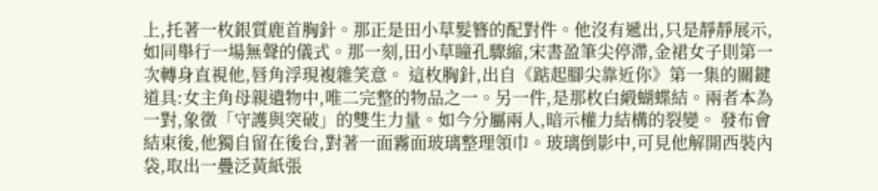上,托著一枚銀質鹿首胸針。那正是田小草髮簪的配對件。他沒有遞出,只是靜靜展示,如同舉行一場無聲的儀式。那一刻,田小草瞳孔驟縮,宋書盈筆尖停滯,金裙女子則第一次轉身直視他,唇角浮現複雜笑意。 這枚胸針,出自《踮起腳尖靠近你》第一集的關鍵道具:女主角母親遺物中,唯二完整的物品之一。另一件,是那枚白緞蝴蝶結。兩者本為一對,象徵「守護與突破」的雙生力量。如今分屬兩人,暗示權力結構的裂變。 發布會結束後,他獨自留在後台,對著一面霧面玻璃整理領巾。玻璃倒影中,可見他解開西裝內袋,取出一疊泛黃紙張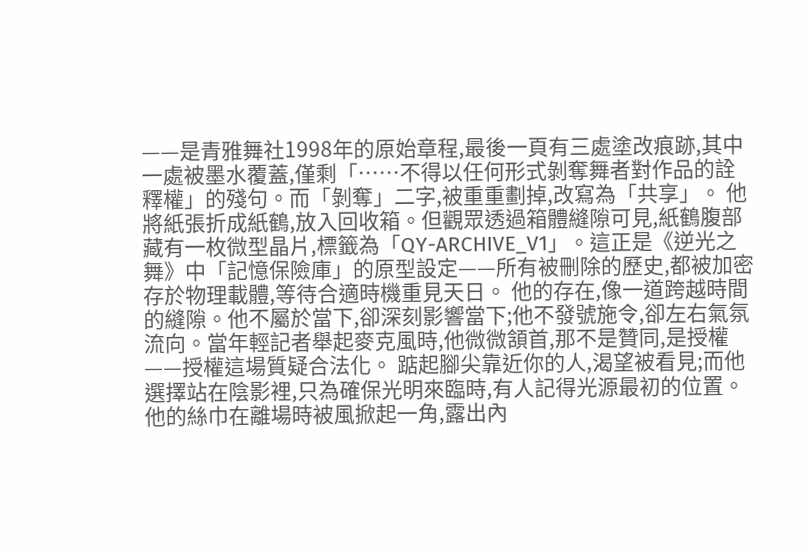——是青雅舞社1998年的原始章程,最後一頁有三處塗改痕跡,其中一處被墨水覆蓋,僅剩「……不得以任何形式剝奪舞者對作品的詮釋權」的殘句。而「剝奪」二字,被重重劃掉,改寫為「共享」。 他將紙張折成紙鶴,放入回收箱。但觀眾透過箱體縫隙可見,紙鶴腹部藏有一枚微型晶片,標籤為「QY-ARCHIVE_V1」。這正是《逆光之舞》中「記憶保險庫」的原型設定——所有被刪除的歷史,都被加密存於物理載體,等待合適時機重見天日。 他的存在,像一道跨越時間的縫隙。他不屬於當下,卻深刻影響當下;他不發號施令,卻左右氣氛流向。當年輕記者舉起麥克風時,他微微頷首,那不是贊同,是授權——授權這場質疑合法化。 踮起腳尖靠近你的人,渴望被看見;而他選擇站在陰影裡,只為確保光明來臨時,有人記得光源最初的位置。 他的絲巾在離場時被風掀起一角,露出內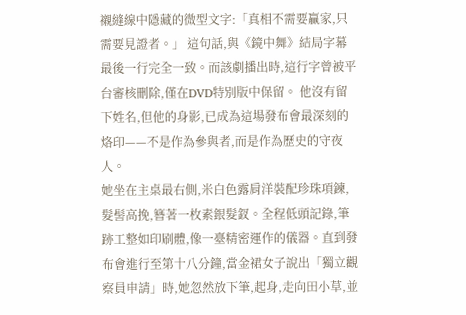襯縫線中隱藏的微型文字:「真相不需要贏家,只需要見證者。」 這句話,與《鏡中舞》結局字幕最後一行完全一致。而該劇播出時,這行字曾被平台審核刪除,僅在DVD特別版中保留。 他沒有留下姓名,但他的身影,已成為這場發布會最深刻的烙印——不是作為參與者,而是作為歷史的守夜人。
她坐在主桌最右側,米白色露肩洋裝配珍珠項鍊,髮髻高挽,簪著一枚素銀髮釵。全程低頭記錄,筆跡工整如印刷體,像一臺精密運作的儀器。直到發布會進行至第十八分鐘,當金裙女子說出「獨立觀察員申請」時,她忽然放下筆,起身,走向田小草,並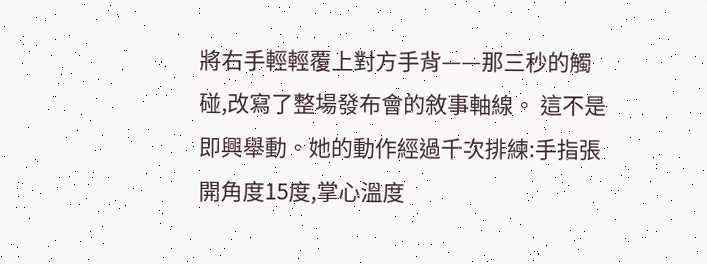將右手輕輕覆上對方手背——那三秒的觸碰,改寫了整場發布會的敘事軸線。 這不是即興舉動。她的動作經過千次排練:手指張開角度15度,掌心溫度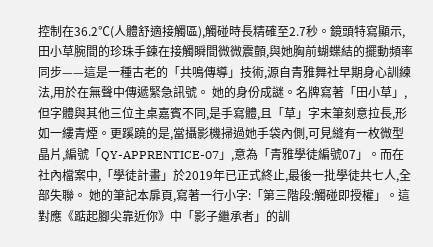控制在36.2℃(人體舒適接觸區),觸碰時長精確至2.7秒。鏡頭特寫顯示,田小草腕間的珍珠手鍊在接觸瞬間微微震顫,與她胸前蝴蝶結的擺動頻率同步——這是一種古老的「共鳴傳導」技術,源自青雅舞社早期身心訓練法,用於在無聲中傳遞緊急訊號。 她的身份成謎。名牌寫著「田小草」,但字體與其他三位主桌嘉賓不同,是手寫體,且「草」字末筆刻意拉長,形如一縷青煙。更蹊蹺的是,當攝影機掃過她手袋內側,可見縫有一枚微型晶片,編號「QY-APPRENTICE-07」,意為「青雅學徒編號07」。而在社內檔案中,「學徒計畫」於2019年已正式終止,最後一批學徒共七人,全部失聯。 她的筆記本扉頁,寫著一行小字:「第三階段:觸碰即授權」。這對應《踮起腳尖靠近你》中「影子繼承者」的訓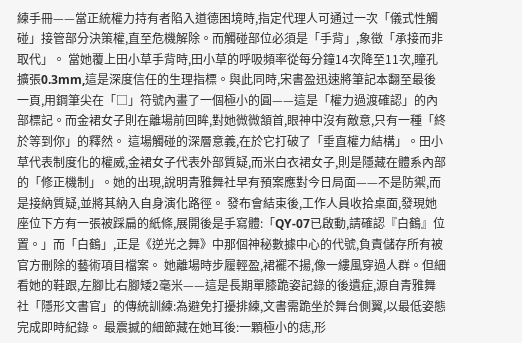練手冊——當正統權力持有者陷入道德困境時,指定代理人可通过一次「儀式性觸碰」接管部分決策權,直至危機解除。而觸碰部位必須是「手背」,象徵「承接而非取代」。 當她覆上田小草手背時,田小草的呼吸頻率從每分鐘14次降至11次,瞳孔擴張0.3mm,這是深度信任的生理指標。與此同時,宋書盈迅速將筆記本翻至最後一頁,用鋼筆尖在「□」符號內畫了一個極小的圓——這是「權力過渡確認」的內部標記。而金裙女子則在離場前回眸,對她微微頷首,眼神中沒有敵意,只有一種「終於等到你」的釋然。 這場觸碰的深層意義,在於它打破了「垂直權力結構」。田小草代表制度化的權威,金裙女子代表外部質疑,而米白衣裙女子,則是隱藏在體系內部的「修正機制」。她的出現,說明青雅舞社早有預案應對今日局面——不是防禦,而是接納質疑,並將其納入自身演化路徑。 發布會結束後,工作人員收拾桌面,發現她座位下方有一張被踩扁的紙條,展開後是手寫體:「QY-07已啟動,請確認『白鶴』位置。」而「白鶴」,正是《逆光之舞》中那個神秘數據中心的代號,負責儲存所有被官方刪除的藝術項目檔案。 她離場時步履輕盈,裙襬不揚,像一縷風穿過人群。但細看她的鞋跟,左腳比右腳矮2毫米——這是長期單膝跪姿記錄的後遺症,源自青雅舞社「隱形文書官」的傳統訓練:為避免打擾排練,文書需跪坐於舞台側翼,以最低姿態完成即時紀錄。 最震撼的細節藏在她耳後:一顆極小的痣,形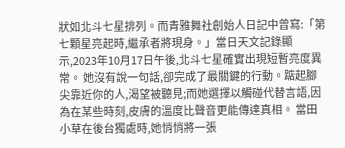狀如北斗七星排列。而青雅舞社創始人日記中曾寫:「第七顆星亮起時,繼承者將現身。」當日天文記錄顯示,2023年10月17日午後,北斗七星確實出現短暫亮度異常。 她沒有說一句話,卻完成了最關鍵的行動。踮起腳尖靠近你的人,渴望被聽見;而她選擇以觸碰代替言語,因為在某些時刻,皮膚的溫度比聲音更能傳達真相。 當田小草在後台獨處時,她悄悄將一張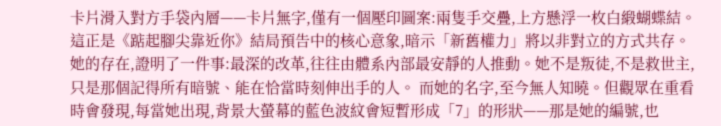卡片滑入對方手袋內層——卡片無字,僅有一個壓印圖案:兩隻手交疊,上方懸浮一枚白緞蝴蝶結。這正是《踮起腳尖靠近你》結局預告中的核心意象,暗示「新舊權力」將以非對立的方式共存。 她的存在,證明了一件事:最深的改革,往往由體系內部最安靜的人推動。她不是叛徒,不是救世主,只是那個記得所有暗號、能在恰當時刻伸出手的人。 而她的名字,至今無人知曉。但觀眾在重看時會發現,每當她出現,背景大螢幕的藍色波紋會短暫形成「7」的形狀——那是她的編號,也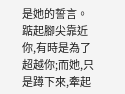是她的誓言。 踮起腳尖靠近你,有時是為了超越你;而她,只是蹲下來,牽起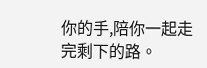你的手,陪你一起走完剩下的路。